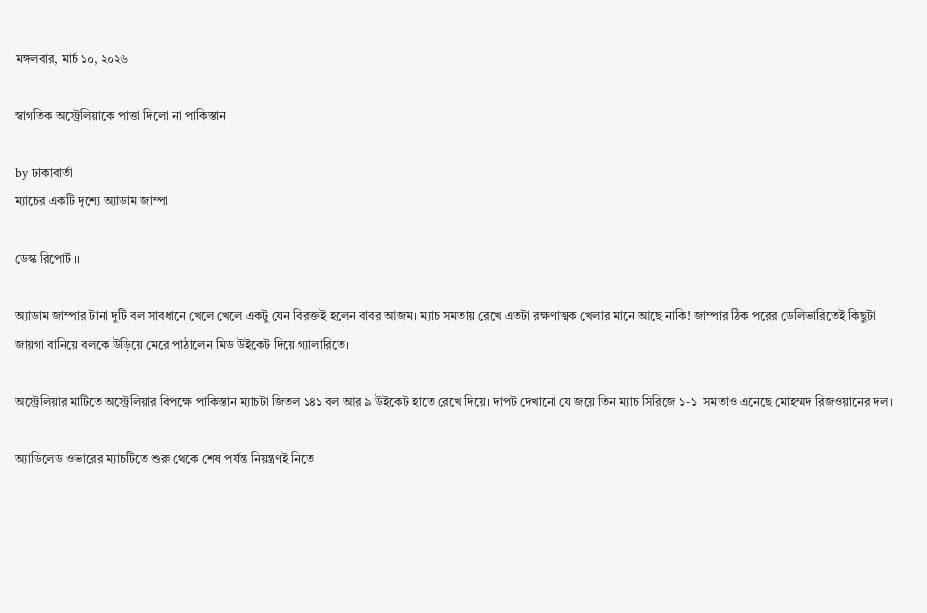মঙ্গলবার, মার্চ ১০, ২০২৬

স্বাগতিক অস্ট্রেলিয়াকে পাত্তা দিলো না পাকিস্তান

by ঢাকাবার্তা
ম্যাচের একটি দৃশ্যে অ্যাডাম জাম্পা

ডেস্ক রিপোর্ট ।।

অ্যাডাম জাম্পার টানা দুটি বল সাবধানে খেলে খেলে একটু যেন বিরক্তই হলেন বাবর আজম। ম্যাচ সমতায় রেখে এতটা রক্ষণাত্মক খেলার মানে আছে নাকি! জাম্পার ঠিক পরের ডেলিভারিতেই কিছুটা জায়গা বানিয়ে বলকে উড়িয়ে মেরে পাঠালেন মিড উইকেট দিয়ে গ্যালারিতে।

অস্ট্রেলিয়ার মাটিতে অস্ট্রেলিয়ার বিপক্ষে পাকিস্তান ম্যাচটা জিতল ১৪১ বল আর ৯ উইকেট হাতে রেখে দিয়ে। দাপট দেখানো যে জয়ে তিন ম্যাচ সিরিজে ১-১  সমতাও এনেছে মোহম্মদ রিজওয়ানের দল।

অ্যাডিলেড ওভারের ম্যাচটিতে শুরু থেকে শেষ পর্যন্ত নিয়ন্ত্রণই নিতে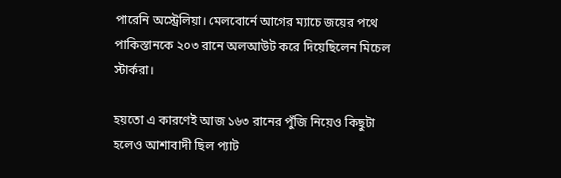পারেনি অস্ট্রেলিয়া। মেলবোর্নে আগের ম্যাচে জয়ের পথে পাকিস্তানকে ২০৩ রানে অলআউট করে দিয়েছিলেন মিচেল স্টার্করা।

হয়তো এ কারণেই আজ ১৬৩ রানের পুঁজি নিয়েও কিছুটা হলেও আশাবাদী ছিল প্যাট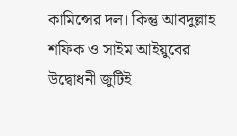কামিন্সের দল। কিন্তু আবদুল্লাহ শফিক ও সাইম আইয়ুবের উদ্বোধনী জুটিই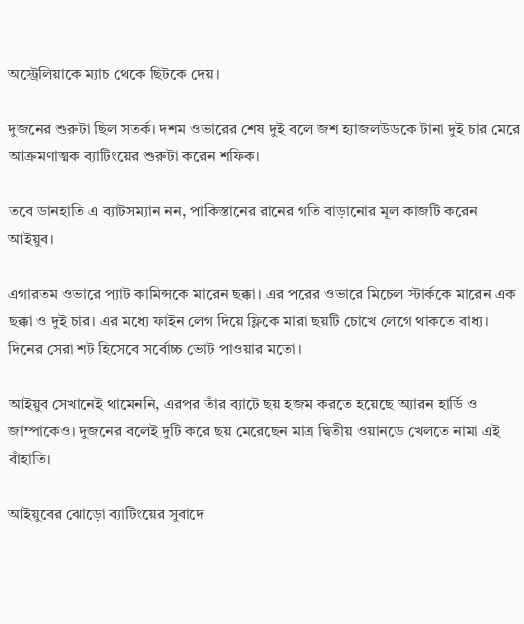অস্ট্রেলিয়াকে ম্যাচ থেকে ছিটকে দেয়।

দুজনের শুরুটা ছিল সতর্ক। দশম ওভারের শেষ দুই বলে জশ হ্যাজলউডকে টানা দুই চার মেরে আক্রমণাত্মক ব্যাটিংয়ের শুরুটা করেন শফিক।

তবে ডানহাতি এ ব্যাটসম্যান নন, পাকিস্তানের রানের গতি বাড়ানোর মূল কাজটি করেন আইয়ুব।

এগারতম ওভারে প্যাট কামিন্সকে মারেন ছক্কা। এর পরের ওভারে মিচেল স্টার্ককে মারেন এক ছক্কা ও দুই চার। এর মধ্যে ফাইন লেগ দিয়ে ফ্লিকে মারা ছয়টি চোখে লেগে থাকতে বাধ্য। দিনের সেরা শট হিসেবে সর্বোচ্চ ভোট পাওয়ার মতো।

আইয়ুব সেখানেই থামেননি, এরপর তাঁর ব্যাটে ছয় হজম করতে হয়েছে অ্যারন হার্ডি ও জাম্পাকেও। দুজনের বলেই দুটি করে ছয় মেরেছেন মাত্র দ্বিতীয় ওয়ানডে খেলতে নামা এই বাঁহাতি।

আইয়ুবের ঝোড়ো ব্যাটিংয়ের সুবাদে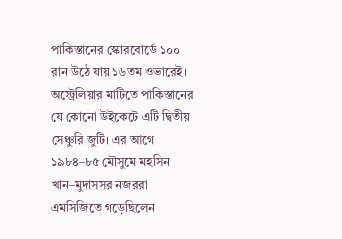পাকিস্তানের স্কোরবোর্ডে ১০০ রান উঠে যায় ১৬তম ওভারেই। অস্ট্রেলিয়ার মাটিতে পাকিস্তানের যে কোনো উইকেটে এটি দ্বিতীয় সেঞ্চুরি জুটি। এর আগে ১৯৮৪–৮৫ মৌসুমে মহসিন খান–মুদাসসর নজররা এমসিজিতে গড়েছিলেন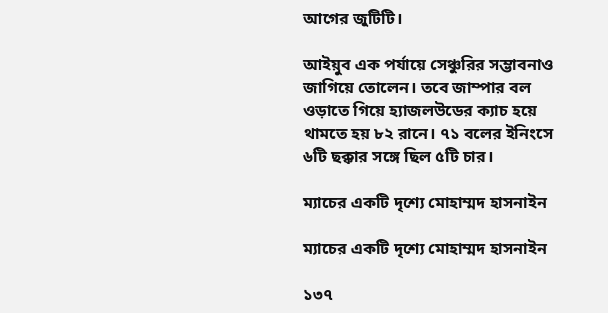আগের জুটিটি।

আইয়ুব এক পর্যায়ে সেঞ্চুরির সম্ভাবনাও জাগিয়ে তোলেন। তবে জাম্পার বল ওড়াতে গিয়ে হ্যাজলউডের ক্যাচ হয়ে থামতে হয় ৮২ রানে। ৭১ বলের ইনিংসে ৬টি ছক্কার সঙ্গে ছিল ৫টি চার।

ম্যাচের একটি দৃশ্যে মোহাম্মদ হাসনাইন

ম্যাচের একটি দৃশ্যে মোহাম্মদ হাসনাইন

১৩৭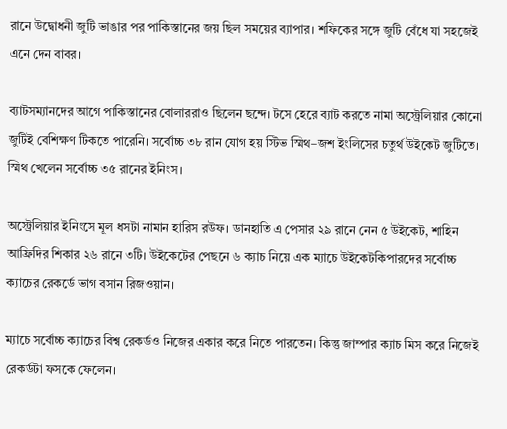রানে উদ্বোধনী জুটি ভাঙার পর পাকিস্তানের জয় ছিল সময়ের ব্যাপার। শফিকের সঙ্গে জুটি বেঁধে যা সহজেই এনে দেন বাবর।

ব্যাটসম্যানদের আগে পাকিস্তানের বোলাররাও ছিলেন ছন্দে। টসে হেরে ব্যাট করতে নামা অস্ট্রেলিয়ার কোনো জুটিই বেশিক্ষণ টিকতে পারেনি। সর্বোচ্চ ৩৮ রান যোগ হয় স্টিভ স্মিথ–জশ ইংলিসের চতুর্থ উইকেট জুটিতে। স্মিথ খেলেন সর্বোচ্চ ৩৫ রানের ইনিংস।

অস্ট্রেলিয়ার ইনিংসে মূল ধসটা নামান হারিস রউফ। ডানহাতি এ পেসার ২৯ রানে নেন ৫ উইকেট, শাহিন আফ্রিদির শিকার ২৬ রানে ৩টি। উইকেটের পেছনে ৬ ক্যাচ নিয়ে এক ম্যাচে উইকেটকিপারদের সর্বোচ্চ ক্যাচের রেকর্ডে ভাগ বসান রিজওয়ান।

ম্যাচে সর্বোচ্চ ক্যাচের বিশ্ব রেকর্ডও নিজের একার করে নিতে পারতেন। কিন্তু জাম্পার ক্যাচ মিস করে নিজেই রেকর্ডটা ফসকে ফেলেন।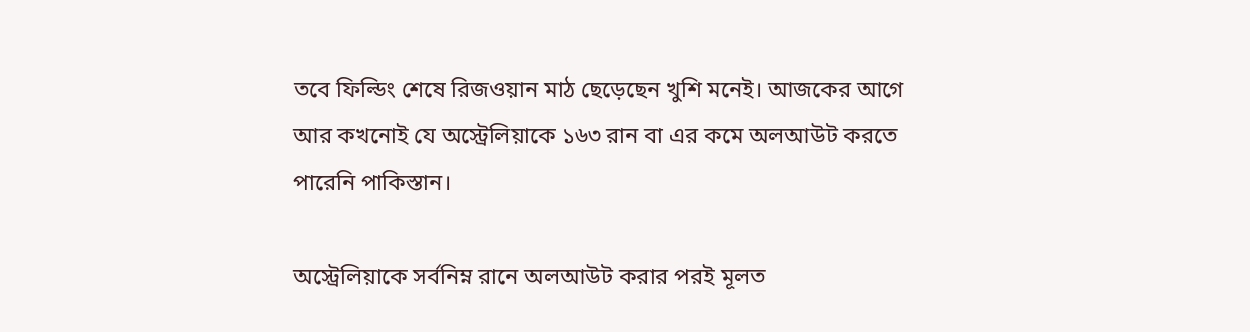তবে ফিল্ডিং শেষে রিজওয়ান মাঠ ছেড়েছেন খুশি মনেই। আজকের আগে আর কখনোই যে অস্ট্রেলিয়াকে ১৬৩ রান বা এর কমে অলআউট করতে পারেনি পাকিস্তান।

অস্ট্রেলিয়াকে সর্বনিম্ন রানে অলআউট করার পরই মূলত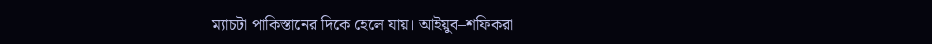ম্যাচটা পাকিস্তানের দিকে হেলে যায়। আইয়ুব–শফিকরা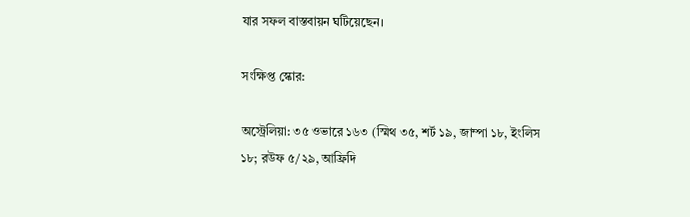যার সফল বাস্তবায়ন ঘটিয়েছেন।

সংক্ষিপ্ত স্কোর:

অস্ট্রেলিয়া: ৩৫ ওভারে ১৬৩ (স্মিথ ৩৫, শর্ট ১৯, জাম্পা ১৮, ইংলিস ১৮; রউফ ৫/২৯, আফ্রিদি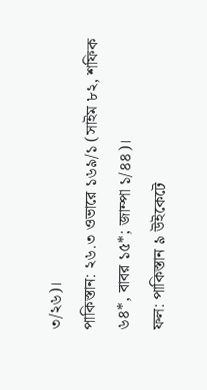৩/২৬)।
পাকিস্তান: ২৬.৩ ওভারে ১৬৯/১ (সাইম ৮২, শফিক ৬৪*, বাবর ১৫*; জাম্পা ১/৪৪)।
ফল: পাকিস্তান ৯ উইকেটে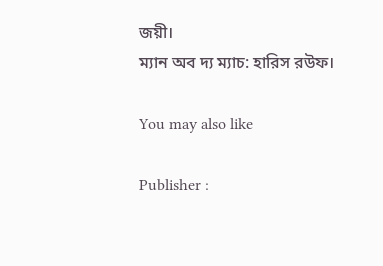জয়ী।
ম্যান অব দ্য ম্যাচ: হারিস রউফ।

You may also like

Publisher :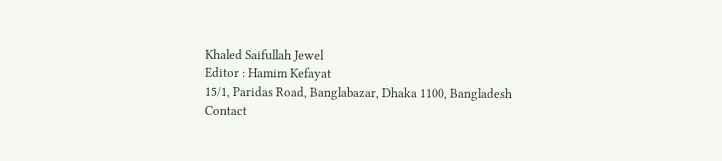Khaled Saifullah Jewel
Editor : Hamim Kefayat
15/1, Paridas Road, Banglabazar, Dhaka 1100, Bangladesh
Contact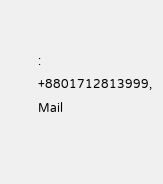: +8801712813999,
Mail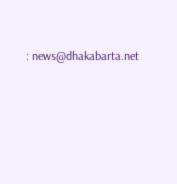: news@dhakabarta.net